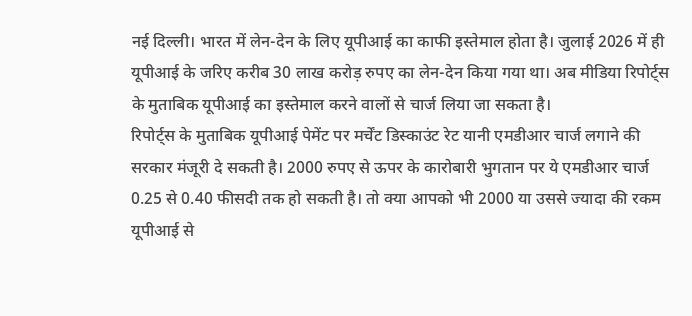नई दिल्ली। भारत में लेन-देन के लिए यूपीआई का काफी इस्तेमाल होता है। जुलाई 2026 में ही यूपीआई के जरिए करीब 30 लाख करोड़ रुपए का लेन-देन किया गया था। अब मीडिया रिपोर्ट्स के मुताबिक यूपीआई का इस्तेमाल करने वालों से चार्ज लिया जा सकता है।
रिपोर्ट्स के मुताबिक यूपीआई पेमेंट पर मर्चेंट डिस्काउंट रेट यानी एमडीआर चार्ज लगाने की सरकार मंजूरी दे सकती है। 2000 रुपए से ऊपर के कारोबारी भुगतान पर ये एमडीआर चार्ज 0.25 से 0.40 फीसदी तक हो सकती है। तो क्या आपको भी 2000 या उससे ज्यादा की रकम यूपीआई से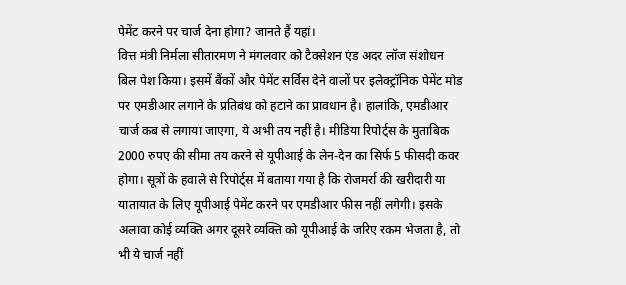पेमेंट करने पर चार्ज देना होगा? जानते हैं यहां।
वित्त मंत्री निर्मला सीतारमण ने मंगलवार को टैक्सेशन एंड अदर लॉज संशोधन बिल पेश किया। इसमें बैंकों और पेमेंट सर्विस देने वालों पर इलेक्ट्रॉनिक पेमेंट मोड पर एमडीआर लगाने के प्रतिबंध को हटाने का प्रावधान है। हालांकि, एमडीआर चार्ज कब से लगाया जाएगा, ये अभी तय नहीं है। मीडिया रिपोर्ट्स के मुताबिक 2000 रुपए की सीमा तय करने से यूपीआई के लेन-देन का सिर्फ 5 फीसदी कवर होगा। सूत्रों के हवाले से रिपोर्ट्स में बताया गया है कि रोजमर्रा की खरीदारी या यातायात के लिए यूपीआई पेमेंट करने पर एमडीआर फीस नहीं लगेगी। इसके अलावा कोई व्यक्ति अगर दूसरे व्यक्ति को यूपीआई के जरिए रकम भेजता है, तो भी ये चार्ज नहीं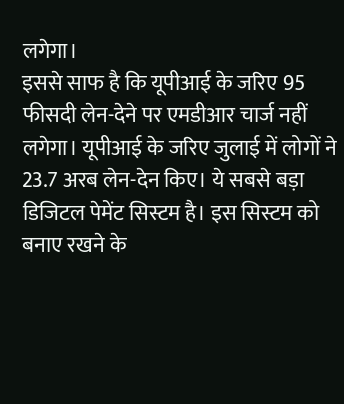लगेगा।
इससे साफ है कि यूपीआई के जरिए 95 फीसदी लेन-देने पर एमडीआर चार्ज नहीं लगेगा। यूपीआई के जरिए जुलाई में लोगों ने 23.7 अरब लेन-देन किए। ये सबसे बड़ा डिजिटल पेमेंट सिस्टम है। इस सिस्टम को बनाए रखने के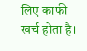लिए काफी खर्च होता है।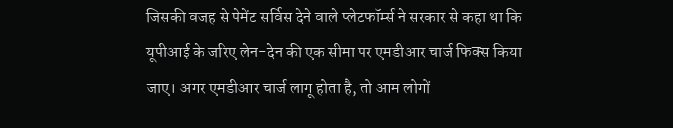जिसकी वजह से पेमेंट सर्विस देने वाले प्लेटफॉर्म्स ने सरकार से कहा था कि यूपीआई के जरिए लेन-देन की एक सीमा पर एमडीआर चार्ज फिक्स किया जाए। अगर एमडीआर चार्ज लागू होता है, तो आम लोगों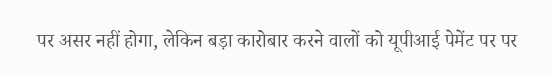पर असर नहीं होगा, लेकिन बड़ा कारोबार करने वालों को यूपीआई पेमेंट पर पर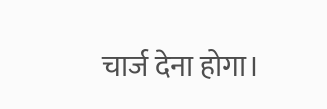चार्ज देना होगा।